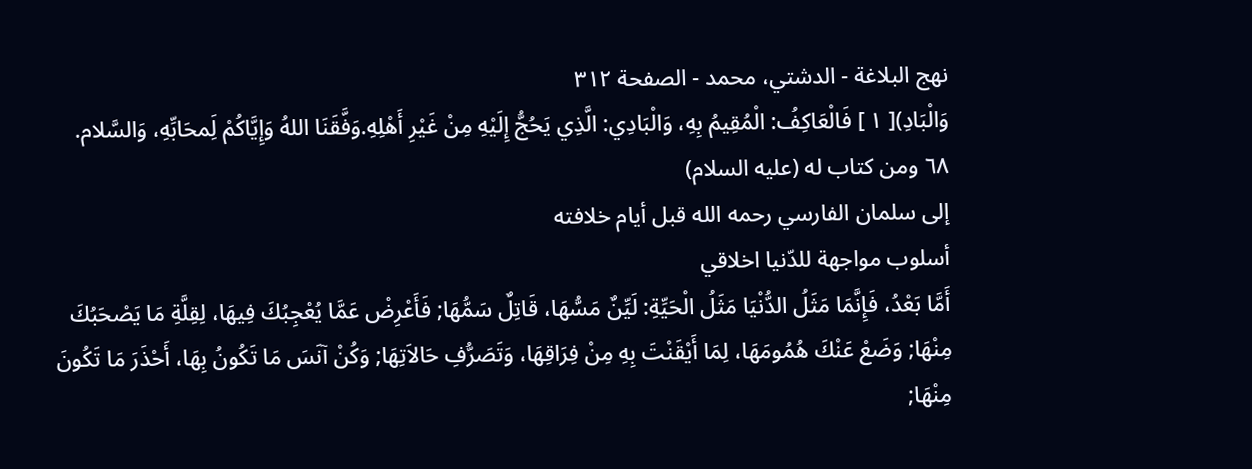نهج البلاغة - الدشتي، محمد - الصفحة ٣١٢
وَالْبَادِ)[ ١ ] فَالْعَاكِفُ: الْمُقِيمُ بِهِ، وَالْبَادِي: الَّذِي يَحُجُّ إِلَيْهِ مِنْ غَيْرِ أَهْلِهِ.وَفَّقَنَا اللهُ وَإِيَّاكُمْ لَِمحَابِّهِ، وَالسَّلام.
٦٨ ومن كتاب له (عليه السلام)
إلى سلمان الفارسي رحمه الله قبل أيام خلافته
أسلوب مواجهة للدّنيا اخلاقي
أَمَّا بَعْدُ، فَإِنَّمَا مَثَلُ الدُّنْيَا مَثَلُ الْحَيِّةِ: لَيِّنٌ مَسُّهَا، قَاتِلٌ سَمُّهَا; فَأَعْرِضْ عَمَّا يُعْجِبُكَ فِيهَا، لِقِلَّةِ مَا يَصْحَبُكَ مِنْهَا; وَضَعْ عَنْكَ هُمُومَهَا، لِمَا أَيْقَنْتَ بِهِ مِنْ فِرَاقِهَا، وَتَصَرُّفِ حَالاَتِهَا; وَكُنْ آنَسَ مَا تَكُونُ بِهَا، أَحْذَرَ مَا تَكُونَ مِنْهَا;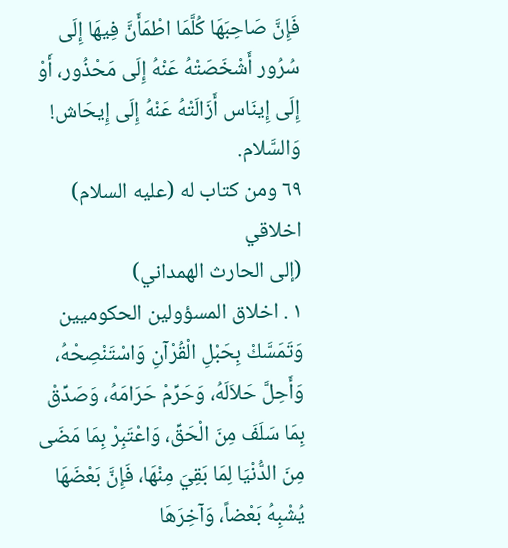فَإِنَّ صَاحِبَهَا كُلَّمَا اطْمَأَنَّ فِيهَا إِلَى سُرُور أَشْخَصَتْهُ عَنْهُ إِلَى مَحْذُور، أَوْ إِلَى إِينَاس أَزَالَتْهُ عَنْهُ إِلَى إِيحَاش! وَالسَّلام.
٦٩ ومن كتاب له (عليه السلام)
اخلاقي
(إلى الحارث الهمداني)
١ . اخلاق المسؤولين الحكوميين
وَتَمَسَّكْ بِحَبْلِ الْقُرْآنِ وَاسْتَنْصِحْهُ، وَأَحِلَّ حَلاَلَهُ، وَحَرِّمْ حَرَامَهُ، وَصَدِّقْ بِمَا سَلَفَ مِنَ الْحَقِّ، وَاعْتَبِرْ بِمَا مَضَى مِنَ الدُّنْيَا لِمَا بَقِيَ مِنْهَا، فَإِنَّ بَعْضَهَا يُشْبِهُ بَعْضاً، وَآخِرَهَا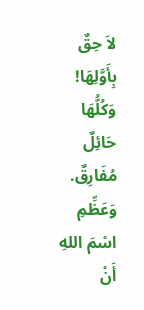لاَ حِقٌ بِأَوَّلِهَا! وَكُلُّهَا حَائِلٌ مُفَارِقٌ. وَعَظِّمِ اسْمَ اللهِ أَنْ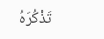تَذْكُرَهُ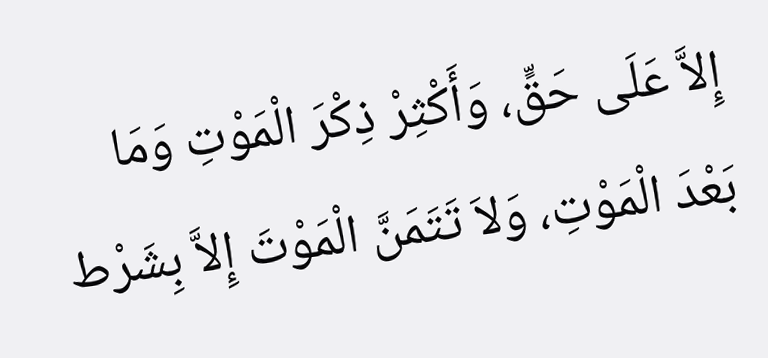إِلاَّ عَلَى حَقٍّ، وَأَكْثِرْ ذِكْرَ الْمَوْتِ وَمَا بَعْدَ الْمَوْتِ، وَلاَ تَتَمَنَّ الْمَوْتَ إِلاَّ بِشَرْط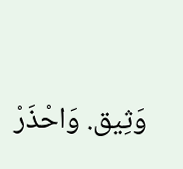وَثِيق. وَاحْذَرْ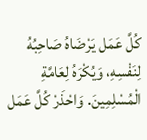كُلَّ عَمَل يَرْضَاهُ صَاحِبُهُ لِنَفْسِهِ، وَيُكْرَهُ لِعَامَّةِ الْمُسْلِمِينَ. وَاحْذَرْ كُلَّ عَمَل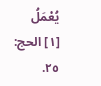يُعْمَلُ
[١] الحج: ٢٥.